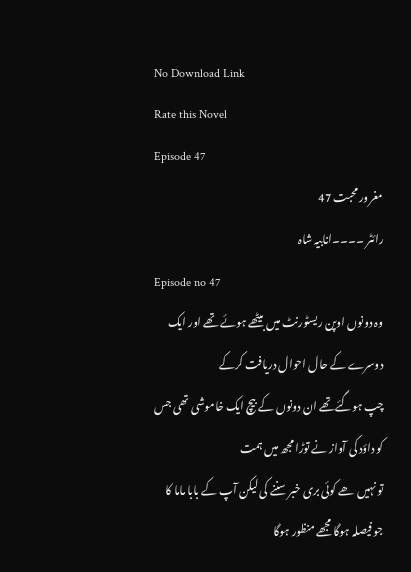No Download Link
Rate this Novel
Episode 47
مغرور محبت 47
رائٹر ۔۔۔۔انابیہ شاہ
Episode no 47
وہ دونوں اوپن ریسٹورنٹ میں بیٹھے ہوئے تھے اور ایک دوسرے کے حال احوال دریافت کرکے
چپ ہوگئےتھے ان دونوں کے بیچ ایک خاموشی تھی جس کو داؤد کی آواز نے توڑا مجھ میں ہمت
تو نہیں ھے کوئی بری خبر سننے کی لیکن آپ کے بابا ماما کا جو فیصلہ ہوگا مجھے منظور ہوگا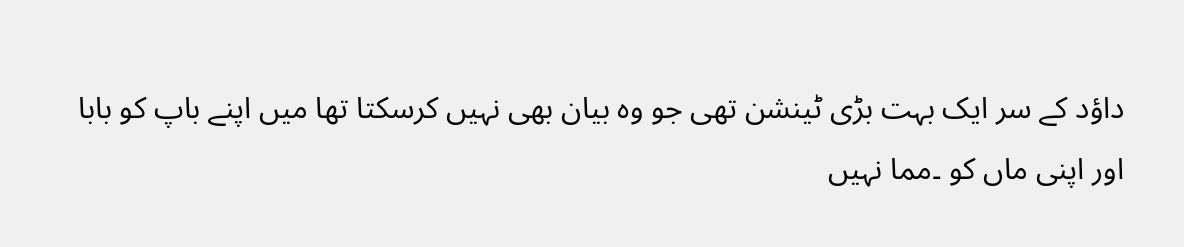داؤد کے سر ایک بہت بڑی ٹینشن تھی جو وہ بیان بھی نہیں کرسکتا تھا میں اپنے باپ کو بابا
اور اپنی ماں کو ۔مما نہیں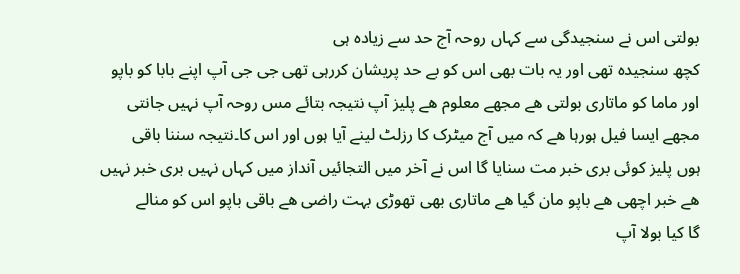بولتی اس نے سنجیدگی سے کہاں روحہ آج حد سے زیادہ ہی
کچھ سنجیدہ تھی اور یہ بات بھی اس کو بے حد پریشان کررہی تھی جی جی آپ اپنے بابا کو باپو
اور ماما کو ماتاری بولتی ھے مجھے معلوم ھے پلیز آپ نتیجہ بتائے مس روحہ آپ نہیں جانتی
مجھے ایسا فیل ہورہا ھے کہ میں آج میٹرک کا رزلٹ لینے آیا ہوں اور اس کا۔نتیجہ سننا باقی
ہوں پلیز کوئی بری خبر مت سنایا گا اس نے آخر میں التجائیں آنداز میں کہاں نہیں بری خبر نہیں
ھے خبر اچھی ھے باپو مان گیا ھے ماتاری بھی تھوڑی بہت راضی ھے باقی باپو اس کو منالے
گا کیا بولا آپ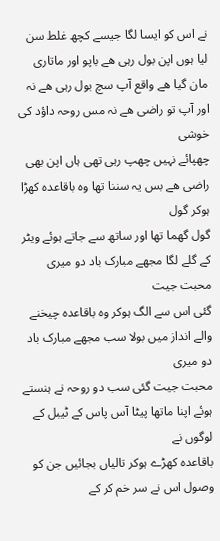نے اس کو ایسا لگا جیسے کچھ غلط سن لیا ہوں اپن بول رہی ھے باپو اور ماتاری
مان گیا ھے واقع آپ سچ بول رہی ھے نہ اور آپ تو راضی ھے نہ مس روحہ داؤد کی خوشی
چھپائے نہیں چھپ رہی تھی ہاں اپن بھی راضی ھے بس یہ سننا تھا وہ باقاعدہ کھڑا ہوکر گول
گول گھما تھا اور ساتھ سے جاتے ہوئے ویٹر کے گلے لگا مجھے مبارک باد دو میری محبت جیت
گئی اس سے الگ ہوکر وہ باقاعدہ چیخنے والے انداز میں بولا سب مجھے مبارک باد دو میری
محبت جیت گئی سب دو روحہ نے ہنستے ہوئے اپنا ماتھا پیٹا آس پاس کے ٹیبل کے لوگوں نے
باقاعدہ کھڑے ہوکر تالیاں بجائیں جن کو وصول اس نے سر خم کر کے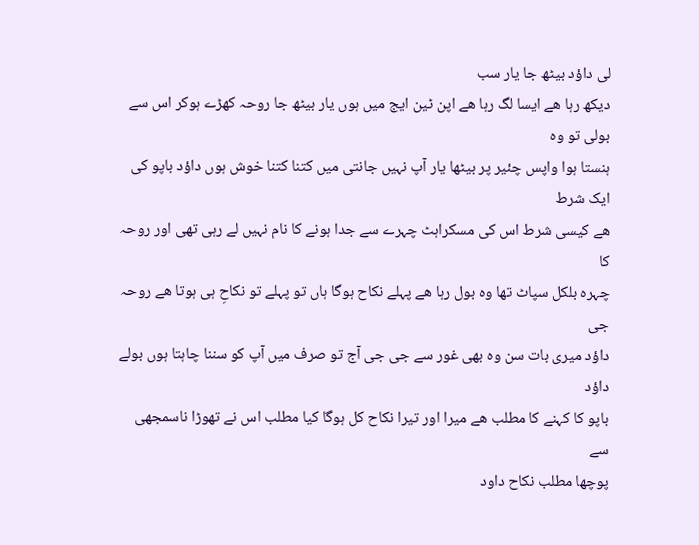لی داؤد بیٹھ جا یار سب
دیکھ رہا ھے ایسا لگ رہا ھے اپن ٹین ایج میں ہوں یار بیٹھ جا روحہ کھڑے ہوکر اس سے بولی تو وہ
ہنستا ہوا واپس چئیر پر بیٹھا یار آپ نہیں جانتی میں کتنا کتنا خوش ہوں داؤد باپو کی ایک شرط
ھے کیسی شرط اس کی مسکراہٹ چہرے سے جدا ہونے کا نام نہیں لے رہی تھی اور روحہ کا
چہرہ بلکل سپاٹ تھا وہ بول رہا ھے پہلے نکاح ہوگا ہاں تو پہلے تو نکاحِ ہی ہوتا ھے روحہ جی
داؤد میری بات سن وہ بھی غور سے جی جی آج تو صرف میں آپ کو سننا چاہتا ہوں بولے داؤد
باپو کا کہنے کا مطلب ھے میرا اور تیرا نکاح کل ہوگا کیا مطلب اس نے تھوڑا ناسمجھی سے
پوچھا مطلب نکاح داود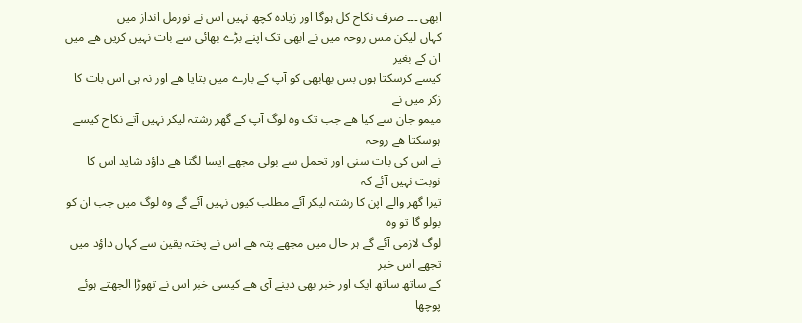ابھی ۔۔۔ صرف نکاح کل ہوگا اور زیادہ کچھ نہیں اس نے نورمل انداز میں
کہاں لیکن مس روحہ میں نے ابھی تک اپنے بڑے بھائی سے بات نہیں کریں ھے میں ان کے بغیر
کیسے کرسکتا ہوں بس بھابھی کو آپ کے بارے میں بتایا ھے اور نہ ہی اس بات کا زکر میں نے
میمو جان سے کیا ھے جب تک وہ لوگ آپ کے گھر رشتہ لیکر نہیں آتے نکاح کیسے ہوسکتا ھے روحہ
نے اس کی بات سنی اور تحمل سے بولی مجھے ایسا لگتا ھے داؤد شاید اس کا نوبت نہیں آئے کہ
تیرا گھر والے اپن کا رشتہ لیکر آئے مطلب کیوں نہیں آئے گے وہ لوگ میں جب ان کو بولو گا تو وہ
لوگ لازمی آئے گے ہر حال میں مجھے پتہ ھے اس نے پختہ یقین سے کہاں داؤد میں تجھے اس خبر
کے ساتھ ساتھ ایک اور خبر بھی دینے آی ھے کیسی خبر اس نے تھوڑا الجھتے ہوئے پوچھا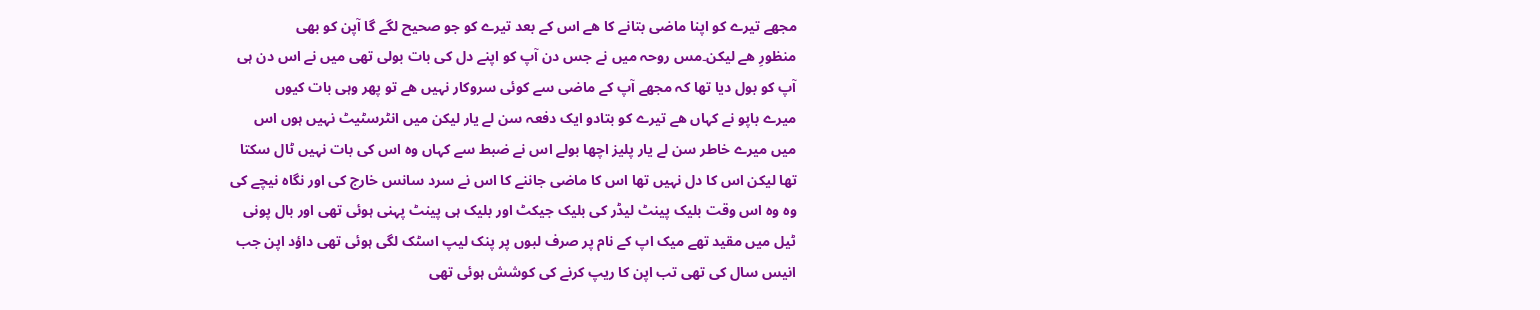مجھے تیرے کو اپنا ماضی بتانے کا ھے اس کے بعد تیرے کو جو صحیح لگے گا آپن کو بھی
منظورِ ھے لیکن۔مس روحہ میں نے جس دن آپ کو اپنے دل کی بات بولی تھی میں نے اس دن ہی
آپ کو بول دیا تھا کہ مجھے آپ کے ماضی سے کوئی سروکار نہیں ھے تو پھر وہی بات کیوں
میرے باپو نے کہاں ھے تیرے کو بتادو ایک دفعہ سن لے یار لیکن میں انٹرسٹیٹ نہیں ہوں اس
میں میرے خاطر سن لے یار پلیز اچھا بولے اس نے ضبط سے کہاں وہ اس کی بات نہیں ٹال سکتا
تھا لیکن اس کا دل نہیں تھا اس کا ماضی جاننے کا اس نے سرد سانس خارج کی اور نگاہ نیچے کی
وہ وہ اس وقت بلیک پینٹ لیڈر کی بلیک جیکٹ اور بلیک ہی پینٹ پہنی ہوئی تھی اور بال پونی
ٹیل میں مقید تھے میک اپ کے نام پر صرف لبوں پر پنک لیپ اسٹک لگی ہوئی تھی داؤد اپن جب
انیس سال کی تھی تب اپن کا ریپ کرنے کی کوشش ہوئی تھی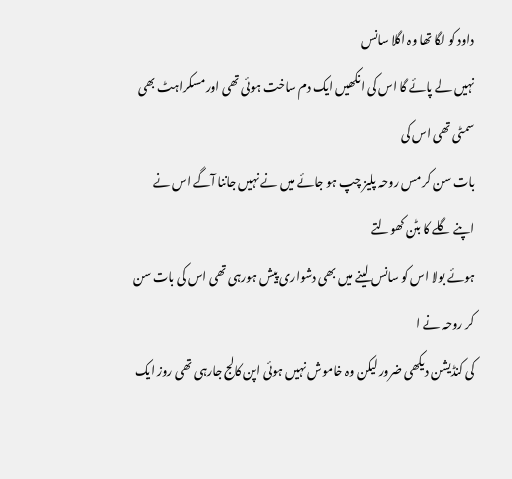داود کو لگا تھا وہ اگلا سانس
نہیں لے پائے گا اس کی انکھیں ایک دم ساخت ہوئی تھی اور مسکراہٹ بھی سمٹی تھی اس کی
بات سن کر مس روحہ پلیز چپ ہو جائے میں نے نہیں جاننا آگے اس نے اپنے گلے کا بٹن کھولتے
ہوئے بولا اس کو سانس لینے میں بھی دشواری پیش ہورہی تھی اس کی بات سن کر روحہ نے ا
کی کنڈیشن دیکھی ضرور لیکن وہ خاموش نہیں ہوئی اپن کالج جارہی تھی روز ایک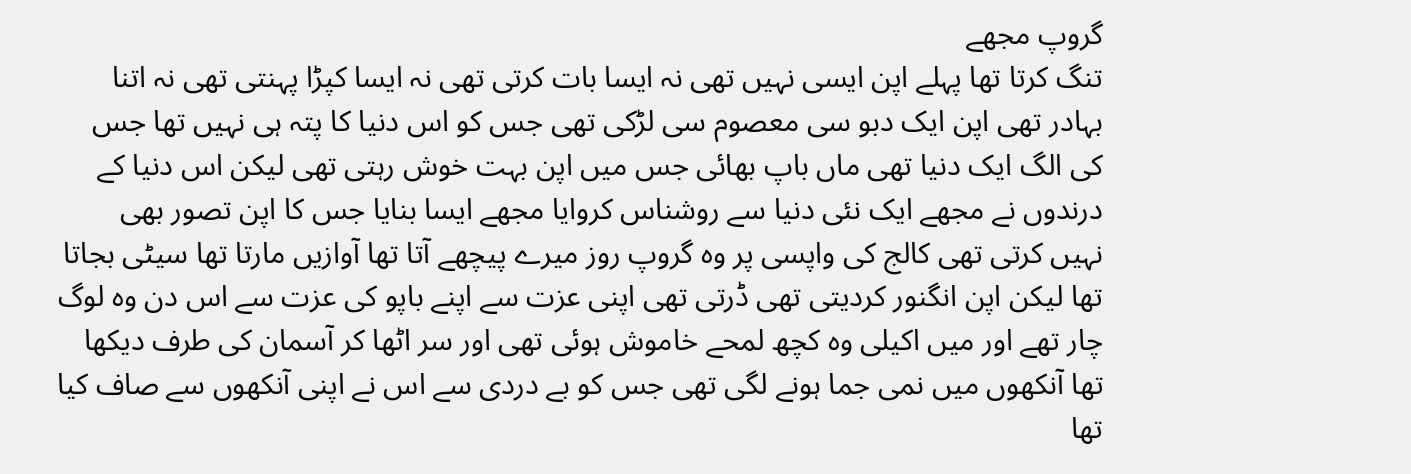گروپ مجھے
تنگ کرتا تھا پہلے اپن ایسی نہیں تھی نہ ایسا بات کرتی تھی نہ ایسا کپڑا پہنتی تھی نہ اتنا
بہادر تھی اپن ایک دبو سی معصوم سی لڑکی تھی جس کو اس دنیا کا پتہ ہی نہیں تھا جس
کی الگ ایک دنیا تھی ماں باپ بھائی جس میں اپن بہت خوش رہتی تھی لیکن اس دنیا کے
درندوں نے مجھے ایک نئی دنیا سے روشناس کروایا مجھے ایسا بنایا جس کا اپن تصور بھی
نہیں کرتی تھی کالج کی واپسی پر وہ گروپ روز میرے پیچھے آتا تھا آوازیں مارتا تھا سیٹی بجاتا
تھا لیکن اپن انگنور کردیتی تھی ڈرتی تھی اپنی عزت سے اپنے باپو کی عزت سے اس دن وہ لوگ
چار تھے اور میں اکیلی وہ کچھ لمحے خاموش ہوئی تھی اور سر اٹھا کر آسمان کی طرف دیکھا
تھا آنکھوں میں نمی جما ہونے لگی تھی جس کو بے دردی سے اس نے اپنی آنکھوں سے صاف کیا
تھا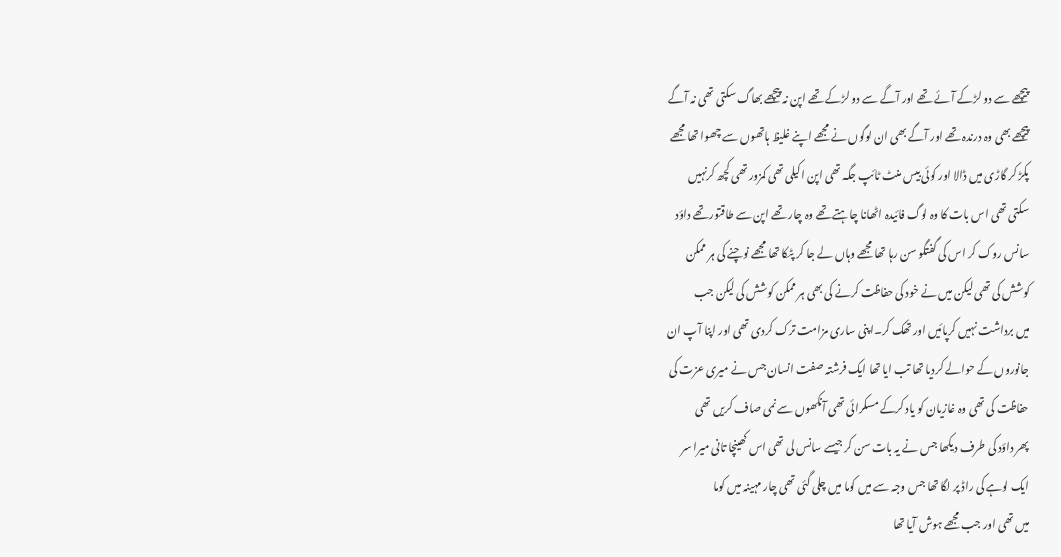پیچھے سے دو لڑکے آئے تھے اور آگے سے دو لڑکے تھے اپن نہ پیچھے بھاگ سکتی تھی نہ آگے
پیچھے بھی وہ درندہ تھے اور آگے بھی ان لوگوں نے مجھے اپنے غلیظ ہاتھوں سے چھوا تھا مجھے
پکڑ کر گاڑی میں ڈالا اور کوئی بیس منٹ ٹائپ جگہ تھی اپن اکیلی تھی کمزور تھی کچھ کرنہیں
سکتی تھی اس بات کا وہ لوگ فائیدہ اٹھانا چاہتے تھے وہ چار تھے اپن سے طاقتور تھے داؤد
سانس روک کر اس کی گفتگو سن رہا تھا مجھے وہاں لے جا کر پٹکا تھا مجھے نوچنے کی ہر ممکن
کوشش کی تھی لیکن میں نے خود کی حفاظت کرنے کی بھی ہر ممکن کوشش کی لیکن جب
میں برداشت نہیں کرپائیں اور تھک کر۔اپنی ساری مزامت ترک کردی تھی اور اپنا آپ ان
جانوروں کے حوالے کردیا تھا تب ایا تھا ایک فرشتہ صفت انسان جس نے میری عزت کی
حفاظت کی تھی وہ غازیان کو یاد کرکے مسکرائی تھی آنکھوں سے نمی صاف کریں تھی
پھر داؤد کی طرف دیکھا جس نے یہ بات سن کر جیسے سانس لی تھی اس کھینچا تانی میرا سر
ایک لوہے کی راڈ پر لگا تھا جس وجہ سے میں کوما میں چلی گئی تھی چار مہینہ میں کوما
میں تھی اور جب مجھے ہوش آیا تھا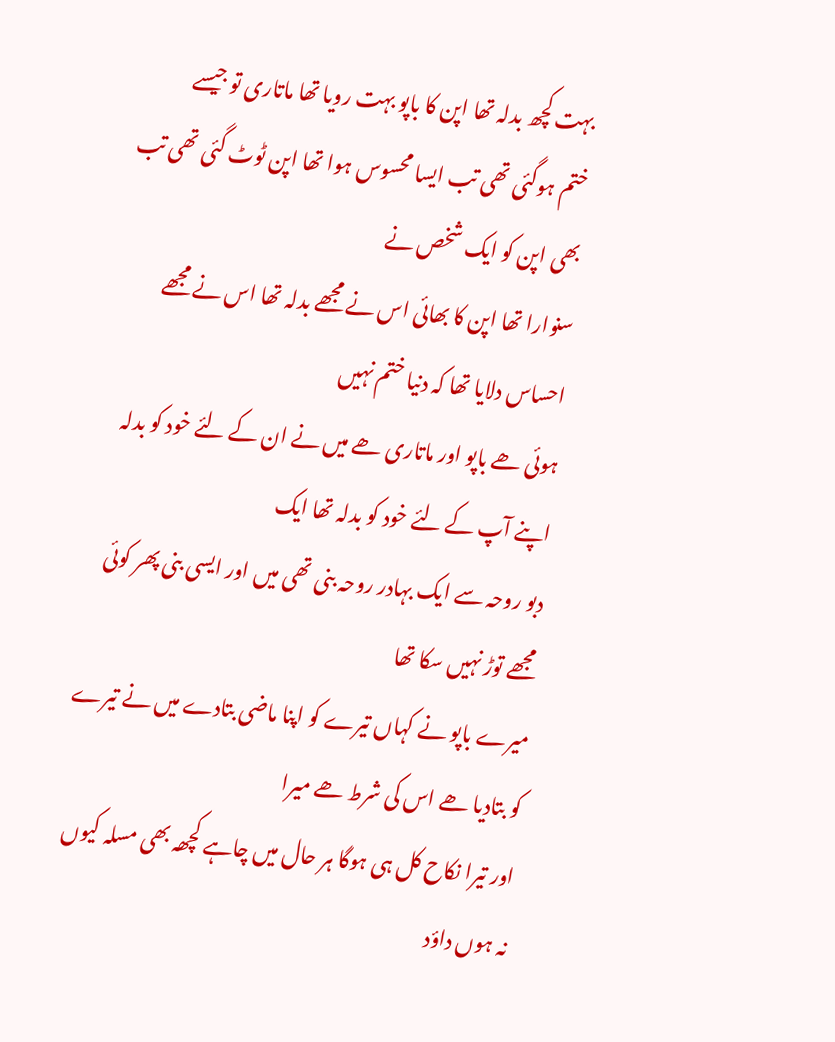بہت کچھ بدلہ تھا اپن کا باپو بہت رویا تھا ماتاری تو جیسے
ختم ہوگئی تھی تب ایسا محسوس ہوا تھا اپن ٹوٹ گئی تھی تب بھی اپن کو ایک شخص نے
سنوارا تھا اپن کا بھائی اس نے مجھے بدلہ تھا اس نے مجھے احساس دلایا تھا کہ دنیا ختم نہیں
ہوئی ھے باپو اور ماتاری ھے میں نے ان کے لئے خود کو بدلہ اپنے آپ کے لئے خود کو بدلہ تھا ایک
دبو روحہ سے ایک بہادر روحہ بنی تھی میں اور ایسی بنی پھر کوئی مجھے توڑ نہیں سکا تھا
میرے باپو نے کہاں تیرے کو اپنا ماضی بتادے میں نے تیرے کو بتادیا ھے اس کی شرط ھے میرا
اور تیرا نکاح کل ہی ہوگا ہر حال میں چاہے کچھہ بھی مسلہ کیوں نہ ہوں داؤد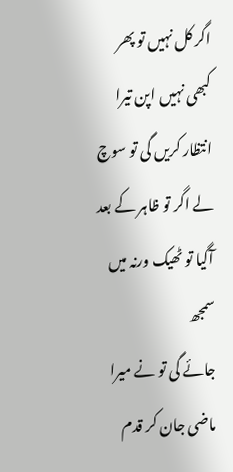اگر کل نہیں تو پھر
کبھی نہیں اپن تیرا انتظار کریں گی تو سوچ لے اگر تو ظاہر کے بعد آگیا تو ٹھیک ورنہ میں سمجھ
جائے گی تو نے میرا ماضی جان کر قدم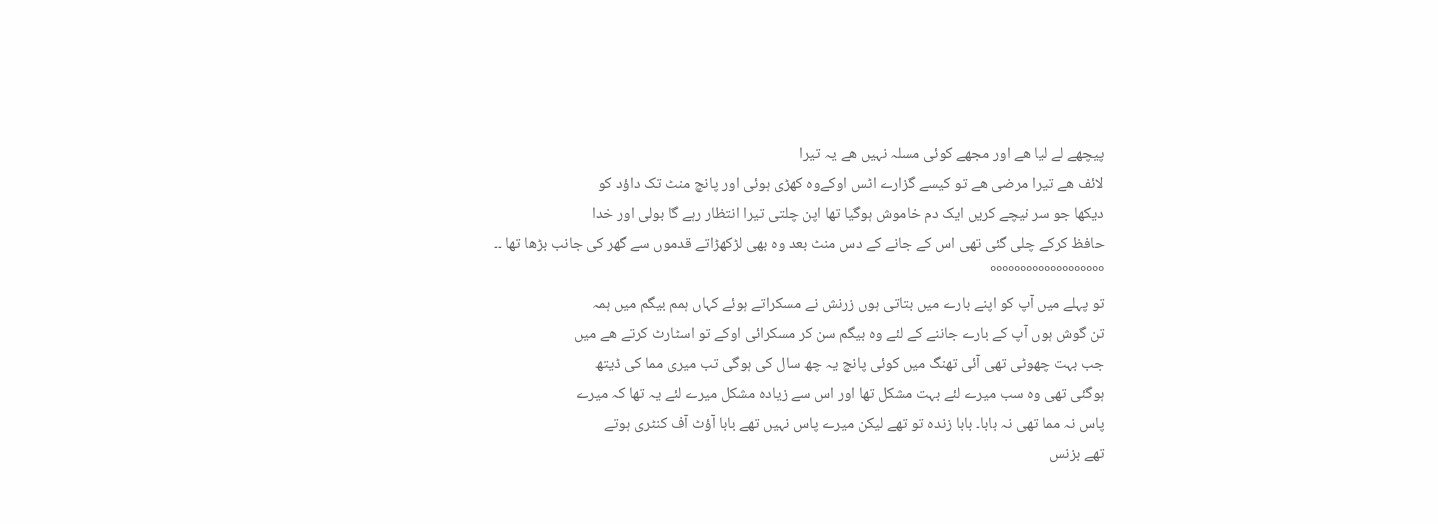پیچھے لے لیا ھے اور مجھے کوئی مسلہ نہیں ھے یہ تیرا
لائف ھے تیرا مرضی ھے تو کیسے گزارے اٹس اوکےوہ کھڑی ہوئی اور پانچ منٹ تک داؤد کو
دیکھا جو سر نیچے کریں ایک دم خاموش ہوگیا تھا اپن چلتی تیرا انتظار رہے گا بولی اور خدا
حافظ کرکے چلی گئی تھی اس کے جانے کے دس منٹ بعد وہ بھی لڑکھڑاتے قدموں سے گھر کی جانب بڑھا تھا ۔۔
°°°°°°°°°°°°°°°°°°°
تو پہلے میں آپ کو اپنے بارے میں بتاتی ہوں زرنش نے مسکراتے ہوئے کہاں ہمم بیگم میں ہمہ
تن گوش ہوں آپ کے بارے جاننے کے لئے وہ بیگم سن کر مسکرائی اوکے تو اسٹارٹ کرتے ھے میں
جب بہت چھوٹی تھی آئی تھنگ میں کوئی پانچ یہ چھ سال کی ہوگی تب میری مما کی ڈیتھ
ہوگئی تھی وہ سب میرے لئے بہت مشکل تھا اور اس سے زیادہ مشکل میرے لئے یہ تھا کہ میرے
پاس نہ مما تھی نہ بابا۔ بابا زندہ تو تھے لیکن میرے پاس نہیں تھے بابا آؤٹ آف کنٹری ہوتے
تھے بزنس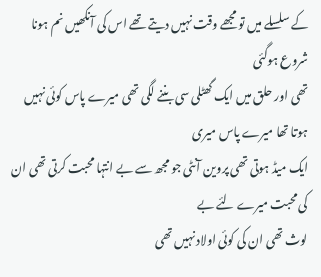کے سلسلے میں تو مجھے وقت نہیں دیتے تھے اس کی آنکھیں نم ہونا شروع ہوگئی
تھی اور حلق میں ایک گھٹلی سی بننے لگی تھی میرے پاس کوئی نہیں ہوتا تھا میرے پاس میری
ایک میڈ ہوتی تھی پروین آنٹی جو مجھ سے بے انتہا محبت کرتی تھی ان کی محبت میرے لئے بے
لوث تھی ان کی کوئی اولاد نہیں تھی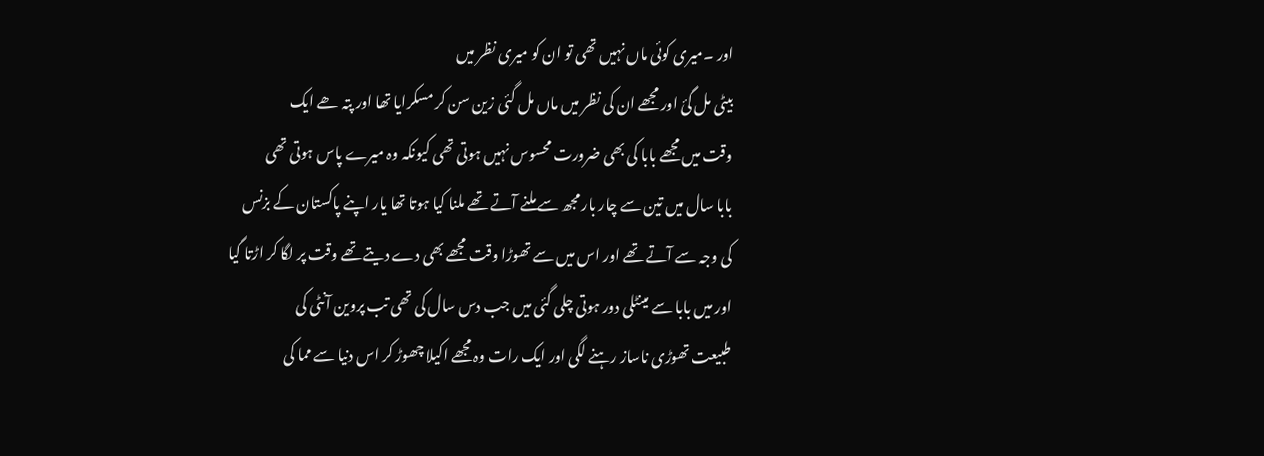اور ۔میری کوئی ماں نہیں تھی تو ان کو میری نظر میں
بیٹی مل گئ اور مجھے ان کی نظر میں ماں مل گئی زین سن کر مسکرایا تھا اور پتہ ھے ایک
وقت میں مجھے بابا کی بھی ضرورت محسوس نہیں ہوتی تھی کیونکہ وہ میرے پاس ہوتی تھی
بابا سال میں تین سے چار بار مجھ سے ملنے آتے تھے ملنا کیا ہوتا تھا یار اپنے پاکستان کے بزنس
کی وجہ سے آتے تھے اور اس میں سے تھوڑا وقت مجھے بھی دے دیتے تھے وقت پر لگا کر اڑتا گیا
اور میں بابا سے مینٹلی دور ہوتی چلی گئی میں جب دس سال کی تھی تب پروین آنٹی کی
طبیعت تھوڑی ناساز رہنے لگی اور ایک رات وہ مجھے اکیلا چھوڑ کر اس دنیا سے مما کی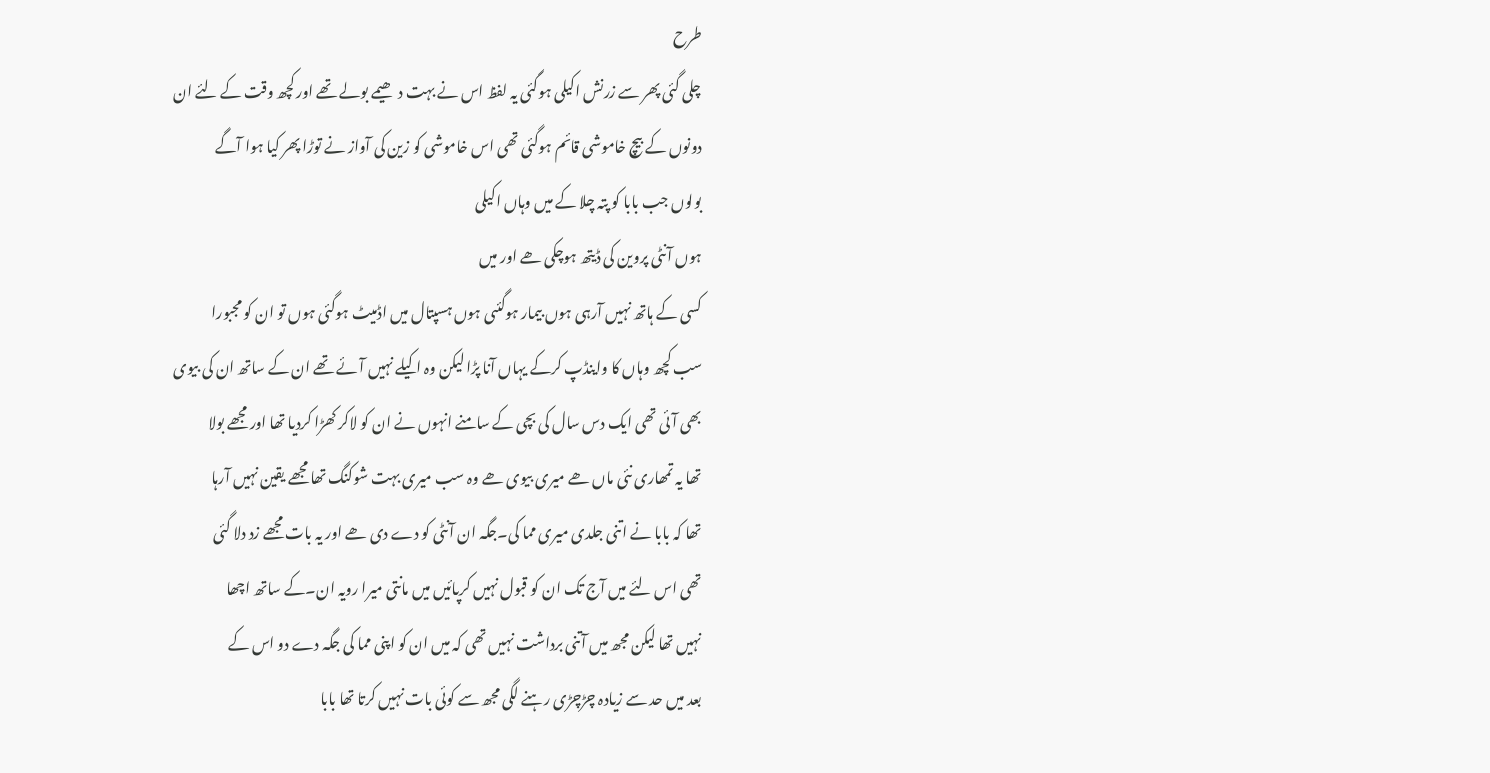طرح
چلی گئی پھر سے زرنش اکیلی ہوگئی یہ لفظ اس نے بہت دھیمے بولے تھے اور کچھ وقت کے لئے ان
دونوں کے بیچ خاموشی قائم ہوگئی تھی اس خاموشی کو زین کی آواز نے توڑا پھر کیا ہوا آگے
بولوں جب بابا کو پتہ چلا کے میں وہاں اکیلی
ہوں آنٹی پروین کی ڈیتھ ہوچکی ھے اور میں
کسی کے ہاتھ نہیں آرہی ہوں بیمار ہوگئںی ہوں ہسپتال میں اڈمیٹ ہوگئی ہوں تو ان کو مجبورا
سب کچھ وہاں کا واینڈپ کرکے یہاں آنا پڑا لیکن وہ اکیلے نہیں آئے تھے ان کے ساتھ ان کی بیوی
بھی آئی تھی ایک دس سال کی بچی کے سامنے انہوں نے ان کو لاکر کھڑا کردیا تھا اور مجھے بولا
تھا یہ تمھاری نئی ماں ھے میری بیوی ھے وہ سب میری بہت شوکنگ تھا مجھے یقین نہیں آرہا
تھا کہ بابا نے اتنی جلدی میری مما کی۔جگہ ان آنٹی کو دے دی ھے اور یہ بات مجھے زد دلا گئی
تھی اس لئے میں آج تک ان کو قبول نہیں کرپائیں میں مانتی میرا رویہ ان۔کے ساتھ اچھا
نہیں تھا لیکن مجھ میں آتنی برداشت نہیں تھی کہ میں ان کو اپنی مما کی جگہ دے دو اس کے
بعد میں حد سے زیادہ چڑچڑی رہنے لگی مجھ سے کوئی بات نہیں کرتا تھا بابا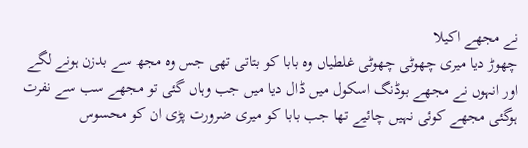نے مجھے اکیلا
چھوڑ دیا میری چھوٹی چھوٹی غلطیاں وہ بابا کو بتاتی تھی جس وہ مجھ سے بدزن ہونے لگے
اور انہوں نے مجھے بوڈنگ اسکول میں ڈال دیا میں جب وہاں گئی تو مجھے سب سے نفرت
ہوگئی مجھے کوئی نہیں چائیے تھا جب بابا کو میری ضرورت پڑی ان کو محسوس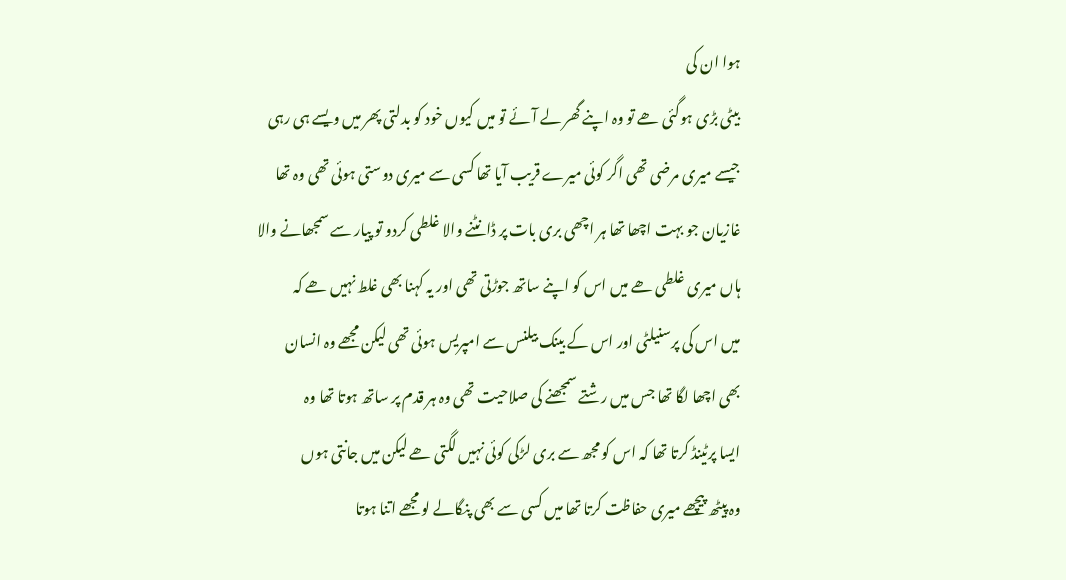ہوا ان کی
بیٹی بڑی ہوگئی ھے تو وہ اپنے گھر لے آئے تو میں کیوں خود کو بدلتی پھر میں ویسے ہی رہی
جیسے میری مرضی تھی اگر کوئی میرے قریب آیا تھا کسی سے میری دوستی ہوئی تھی وہ تھا
غازیان جو بہت اچھا تھا ہر اچھی بری بات پر ڈانٹنے والا غلطی کردو تو پیار سے سمجھانے والا
ہاں میری غلطی ھے میں اس کو اپنے ساتھ جوڑتی تھی اور یہ کہنا بھی غلط نہیں ھے کہ
میں اس کی پرسنیلٹی اور اس کے بینک بیلنس سے امپریس ہوئی تھی لیکن مجھے وہ انسان
بھی اچھا لگا تھا جس میں رشتے سمجھنے کی صلاحیت تھی وہ ہر قدم پر ساتھ ہوتا تھا وہ
ایسا پرٹینڈ کرتا تھا کہ اس کو مجھ سے بری لڑکی کوئی نہیں لگتی ھے لیکن میں جانتی ہوں
وہ پیٹھ پیچھے میری حفاظت کرتا تھا میں کسی سے بھی پنگالے لو مجھے اتنا ہوتا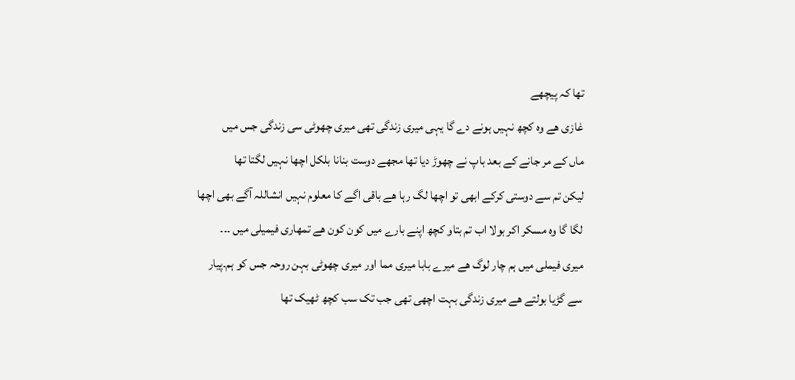تھا کہ پیچھے
غازی ھے وہ کچھ نہیں ہونے دے گا یہی میری زندگی تھی میری چھوٹی سی زندگی جس میں
ماں کے مر جانے کے بعد باپ نے چھوڑ دیا تھا مجھے دوست بنانا بلکل اچھا نہیں لگتا تھا
لیکن تم سے دوستی کرکے ابھی تو اچھا لگ رہا ھے باقی اگے کا معلوم نہیں انشاللہ آگے بھی اچھا
لگا گا وہ مسکر اکر بولا اب تم بتاو کچھ اپنے بارے میں کون کون ھے تمھاری فیمیلی میں ۔۔۔
میری فیملی میں ہم چار لوگ ھے میرے بابا میری مما اور میری چھوٹی بہن روحہ جس کو ہم۔پیار
سے گڑیا بولتے ھے میری زندگی بہت اچھی تھی جب تک سب کچھ ٹھیک تھا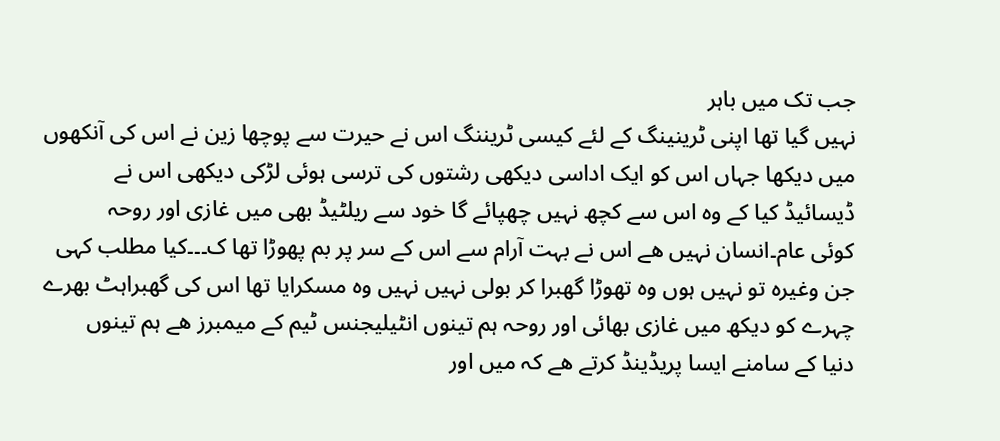جب تک میں باہر
نہیں گیا تھا اپنی ٹرینینگ کے لئے کیسی ٹریننگ اس نے حیرت سے پوچھا زین نے اس کی آنکھوں
میں دیکھا جہاں اس کو ایک اداسی دیکھی رشتوں کی ترسی ہوئی لڑکی دیکھی اس نے
ڈیسائیڈ کیا کے وہ اس سے کچھ نہیں چھپائے گا خود سے ریلٹیڈ بھی میں غازی اور روحہ
کوئی عام۔انسان نہیں ھے اس نے بہت آرام سے اس کے سر پر بم پھوڑا تھا ک۔۔۔کیا مطلب کہی
جن وغیرہ تو نہیں ہوں وہ تھوڑا گھبرا کر بولی نہیں نہیں وہ مسکرایا تھا اس کی گھبراہٹ بھرے
چہرے کو دیکھ میں غازی بھائی اور روحہ ہم تینوں انٹیلیجنس ٹیم کے میمبرز ھے ہم تینوں
دنیا کے سامنے ایسا پریڈینڈ کرتے ھے کہ میں اور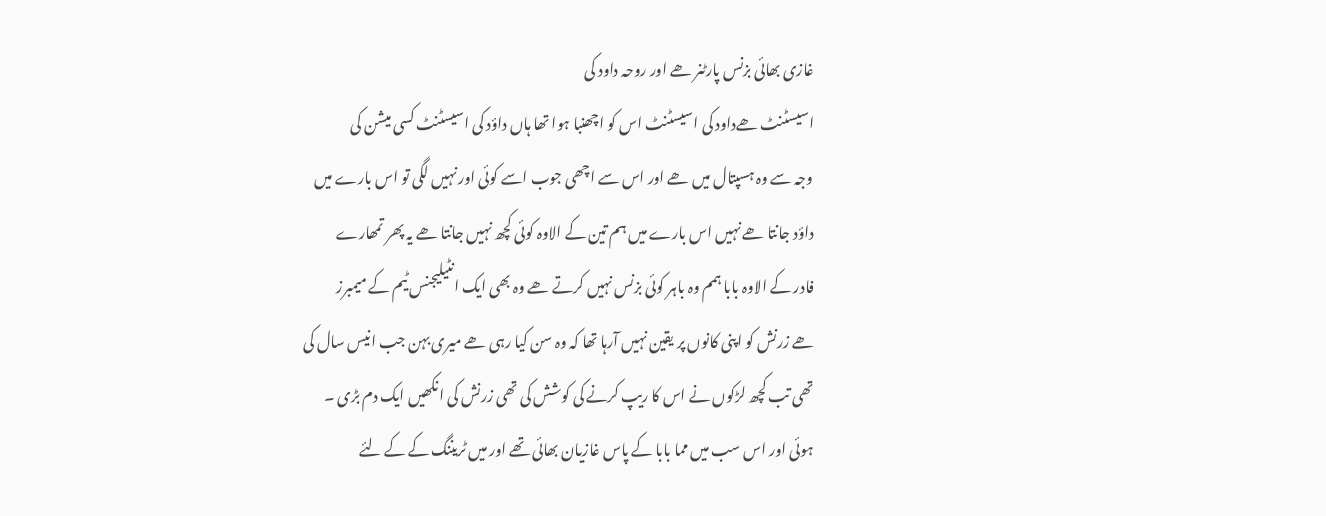غازی بھائی بزنس پارٹنر ھے اور روحہ داود کی
اسیسٹنٹ ھےداود کی اسیسٹنٹ اس کو اچھنبا ہوا تھا ہاں داؤد کی اسیسٹنٹ کسی میشن کی
وجہ سے وہ ہسپتال میں ھے اور اس سے اچھی جوب اسے کوئی اور نہیں لگی تو اس بارے میں
داؤد جانتا ھے نہیں اس بارے میں ہم تین کے الاوہ کوئی کچھ نہیں جانتا ھے یہ پھر تمھارے
فادر کے الاوہ بابا ہمم وہ باہر کوئی بزنس نہیں کرتے ھے وہ بھی ایک انٹیلیجنس ٹیم کے میمبرز
ھے زرنش کو اپنی کانوں پر یقین نہیں آرہا تھا کہ وہ سن کیا رہی ھے میری بہن جب انیس سال کی
تھی تب کچھ لڑکوں نے اس کا ریپ کرنے کی کوشش کی تھی زرنش کی انکھیں ایک دم بڑی ۔
ہوئی اور اس سب میں مما بابا کے پاس غازیان بھائی تھے اور میں ٹریننگ کے کے لئے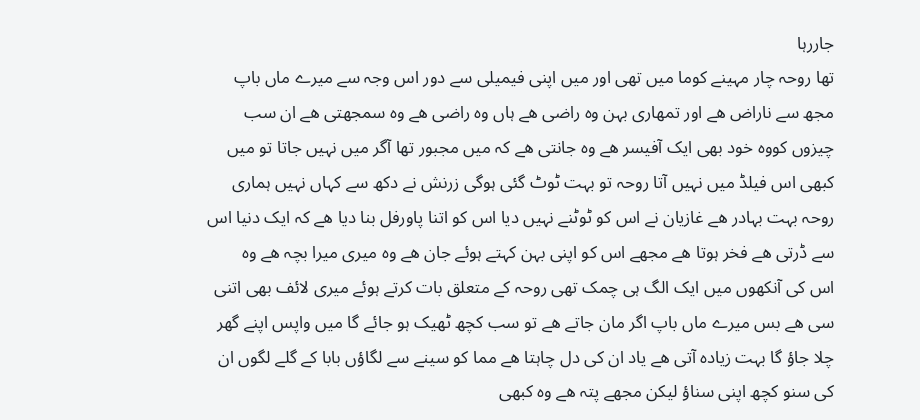جاررہا
تھا روحہ چار مہینے کوما میں تھی اور میں اپنی فیمیلی سے دور اس وجہ سے میرے ماں باپ
مجھ سے ناراض ھے اور تمھاری بہن وہ راضی ھے ہاں وہ راضی ھے وہ سمجھتی ھے ان سب
چیزوں کووہ خود بھی ایک آفیسر ھے وہ جانتی ھے کہ میں مجبور تھا آگر میں نہیں جاتا تو میں
کبھی اس فیلڈ میں نہیں آتا روحہ تو بہت ٹوٹ گئی ہوگی زرنش نے دکھ سے کہاں نہیں ہماری
روحہ بہت بہادر ھے غازیان نے اس کو ٹوٹنے نہیں دیا اس کو اتنا پاورفل بنا دیا ھے کہ ایک دنیا اس
سے ڈرتی ھے فخر ہوتا ھے مجھے اس کو اپنی بہن کہتے ہوئے جان ھے وہ میری میرا بچہ ھے وہ
اس کی آنکھوں میں ایک الگ ہی چمک تھی روحہ کے متعلق بات کرتے ہوئے میری لائف بھی اتنی
سی ھے بس میرے ماں باپ اگر مان جاتے ھے تو سب کچھ ٹھیک ہو جائے گا میں واپس اپنے گھر
چلا جاؤ گا بہت زیادہ آتی ھے یاد ان کی دل چاہتا ھے مما کو سینے سے لگاؤں بابا کے گلے لگوں ان
کی سنو کچھ اپنی سناؤ لیکن مجھے پتہ ھے وہ کبھی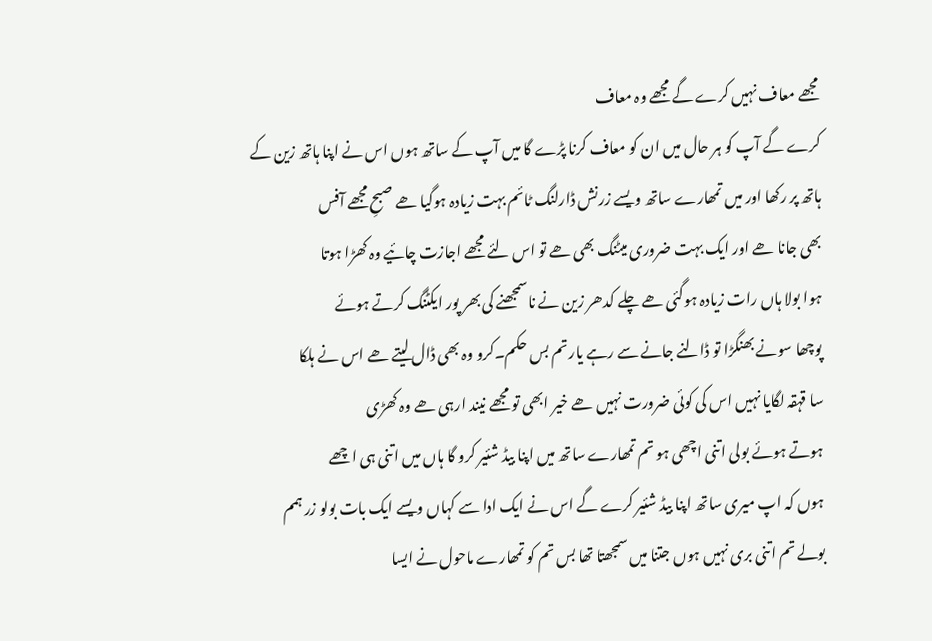مجھے معاف نہیں کرے گے مجھے وہ معاف
کرے گے آپ کو ہر حال میں ان کو معاف کرنا پڑے گا میں آپ کے ساتھ ہوں اس نے اپنا ہاتھ زین کے
ہاتھ پر رکھا اور میں تمھارے ساتھ ویسے زرنش ڈارلنگ ٹائم بہت زیادہ ہوگیا ھے صبحِ مجھے آفس
بھی جانا ھے اور ایک بہت ضروری میٹنگ بھی ھے تو اس لئے مجھے اجازت چائیے وہ کھڑا ہوتا
ہوا بولا ہاں رات زیادہ ہوگئی ھے چلے کدھر زین نے ناسمجھنے کی بھر پور ایکٹنگ کرتے ہوئے
پوچھا سونے بھنگڑا تو ڈالنے جانے سے رہے یار تم بس حکم۔کرو وہ بھی ڈال لیتے ھے اس نے ہلکا
سا قہقہ لگایا نہیں اس کی کوئی ضرورت نہیں ھے خیر ابھی تو مجھے نیند ارہی ھے وہ کھڑی
ہوتے ہوئے بولی اتنی اچھی ہو تم تمھارے ساتھ میں اپنا بیڈ شئیر کرو گا ہاں میں اتنی ہی اچھے
ہوں کہ اپ میری ساتھ اپنا بیڈ شئیر کرے گے اس نے ایک ادا سے کہاں ویسے ایک بات بولو زر ہمم
بولے تم اتنی بری نہیں ہوں جتنا میں سمجھتا تھا بس تم کو تمھارے ماحول نے ایسا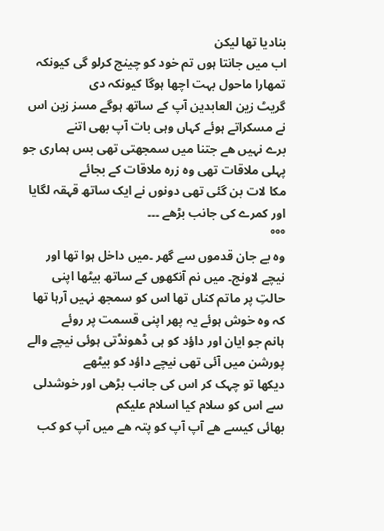بنادیا تھا لیکن
اب میں جانتا ہوں تم خود کو چینج کرلو گی کیونکہ تمھارا ماحول بہت اچھا ہوگا کیونکہ دی
گریٹ زین العابدین آپ کے ساتھ ہوگے مسز زین اس نے مسکراتے ہوئے کہاں وہی بات آپ بھی اتنے
برے نہیں ھے جتنا میں سمجھتی تھی بس ہماری جو پہلی ملاقات تھی وہ زرہ ملاقات کے بجائے
مکا لات بن گئی تھی دونوں نے ایک ساتھ قہقہ لگایا اور کمرے کی جانب بڑھے ۔۔۔
°°°
وہ بے جان قدموں سے گھر ۔میں داخل ہوا تھا اور نیچے لاونج۔ میں نم آنکھوں کے ساتھ بیٹھا اپنی
حالتِ پر ماتم کناں تھا اس کو سمجھ نہیں آرہا تھا کہ وہ خوش ہوئے یہ پھر اپنی قسمت پر روئے
ہانم جو ایان اور داؤد کو ہی ڈھونڈتی ہوئی نیچے والے پورشن میں آئی تھی نیچے داؤد کو بیٹھے
دیکھا تو چہک کر اس کی جانب بڑھی اور خوشدلی سے اس کو سلام کیا اسلام علیکم
بھائی کیسے ھے آپ آپ کو پتہ ھے میں آپ کو کب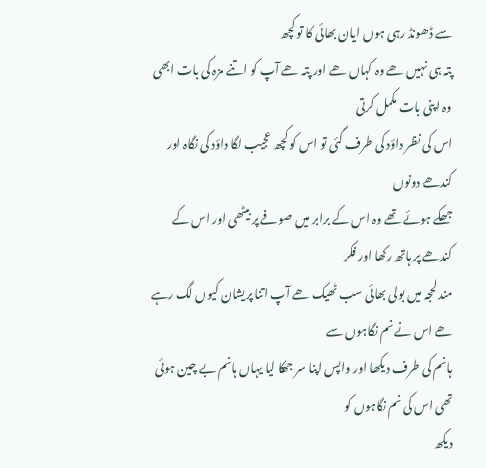سے ڈھونڈ رہی ہوں ایان بھائی کا تو کچھ
پتہ ہی نہیں ھے وہ کہاں ھے اور پتہ ھے آپ کو اتنے مزہ کی بات ابھی وہ اپنی بات مکمل کرتی
اس کی نظر داؤد کی طرف گئی تو اس کو کچھ عجیب لگا داؤد کی نگاہ اور کندھے دونوں
جھکے ہوئے تھے وہ اس کے برابر میں صوفے پر بیٹھی اور اس کے کندھے پر ہاتھ رکھا اور فکر
مند لحجہ میں بولی بھائی سب ٹھیک ھے آپ اتنا پریشان کیوں لگ رہے ھے اس نے نم نگاہوں سے
ہانم کی طرف دیکھا اور واپس اپنا سر جھکا لیا یہاں ہانم بے چین ہوئی تھی اس کی نم نگاہوں کو
دیکھ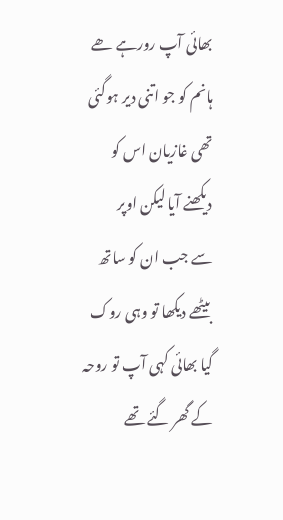بھائی آپ رورہے ھے ہانم کو جو اتنی دیر ہوگئی تھی غازیان اس کو دیکھنے آیا لیکن اوپر
سے جب ان کو ساتھ بیٹھے دیکھا تو وہی روک گیا بھائی کہی آپ تو روحہ کے گھر گئے تھے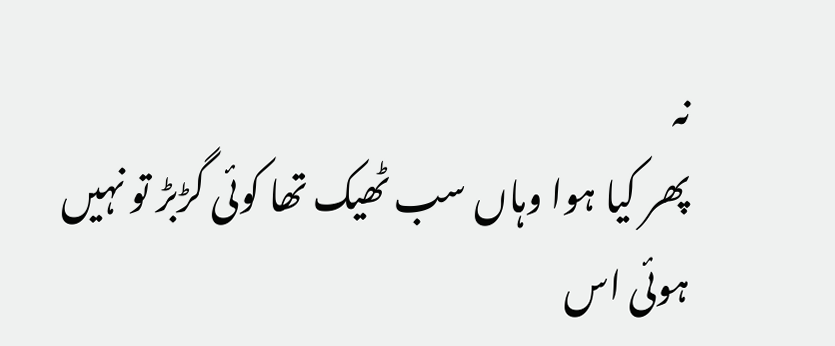نہ
پھر کیا ہوا وہاں سب ٹھیک تھا کوئی گڑبڑ تو نہیں ہوئی اس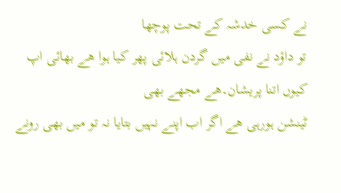نے کسی خدشہ کے تحت پوچھا
تو داؤد نے نفی میں گردن ہلائی پھر کیا ہوا ھے بھائی اپ کیوں اتنا پریشان۔ھے مجھے بھی
ٹینشن ہورہی ھے اگر اب اپنے نہیں بتایا نہ تو میں بھی رونے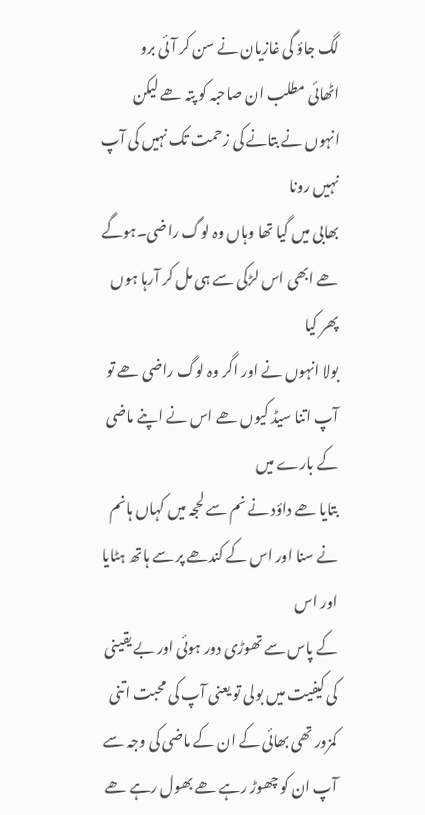لگ جاؤ گی غازیان نے سن کر آئی برو
اٹھائی مطلب ان صاحبہ کو پتہ ھے لیکن انہوں نے بتانے کی زحمت تک نہیں کی آپ نہیں رونا
بھابی میں گیا تھا وہاں وہ لوگ راضی۔ہوگے ھے ابھی اس لڑکی سے ہی مل کر آرہا ہوں پھر کیا
بولا انہوں نے اور اگر وہ لوگ راضی ھے تو آپ اتنا سیڈ کیوں ھے اس نے اپنے ماضی کے بارے میں
بتایا ھے داؤد نے نم سے لحجہ میں کہاں ہانم نے سنا اور اس کے کندھے پر سے ہاتھ ہٹایا اور اس
کے پاس سے تھوڑی دور ہوئی اور بے یقینی کی کیفیت میں بولی تو یعنی آپ کی محبت اتنی
کمزور تھی بھائی کے ان کے ماضی کی وجہ سے آپ ان کو چھوڑ رہے ھے بھول رہے ھے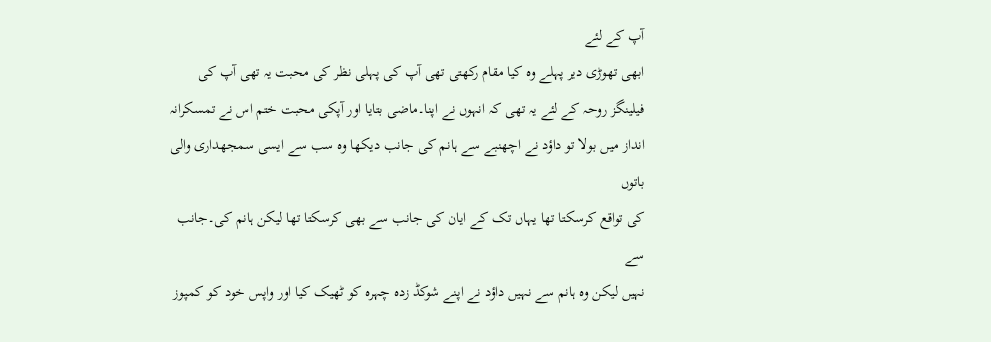آپ کے لئے
ابھی تھوڑی دیر پہلے وہ کیا مقام رکھتی تھی آپ کی پہلی نظر کی محبت یہ تھی آپ کی
فیلینگز روحہ کے لئے یہ تھی کہ انہوں نے اپنا۔ماضی بتایا اور آپکی محبت ختم اس نے تمسکرانہ
انداز میں بولا تو داؤد نے اچھنبے سے ہانم کی جانب دیکھا وہ سب سے ایسی سمجھداری والی باتوں
کی تواقع کرسکتا تھا یہاں تک کے ایان کی جانب سے بھی کرسکتا تھا لیکن ہانم کی۔جانب سے
نہیں لیکن وہ ہانم سے نہیں داؤد نے اپنے شوکڈ زدہ چہرہ کو ٹھیک کیا اور واپس خود کو کمپوز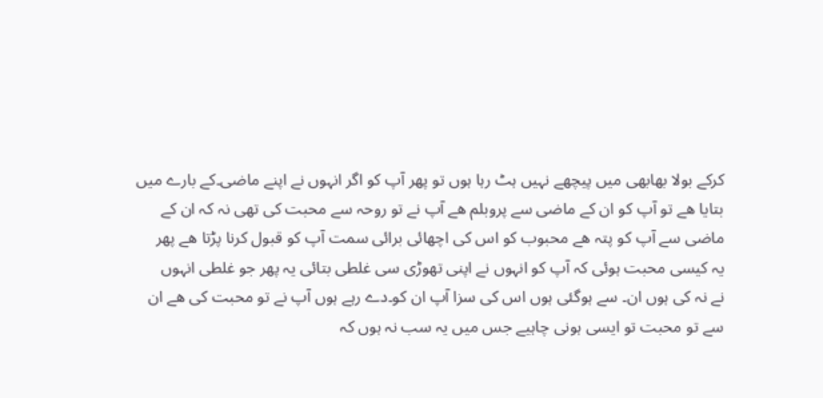کرکے بولا بھابھی میں پیچھے نہیں ہٹ رہا ہوں تو پھر آپ کو اگر انہوں نے اپنے ماضی۔کے بارے میں
بتایا ھے تو آپ کو ان کے ماضی سے پروبلم ھے آپ نے تو روحہ سے محبت کی تھی نہ کہ ان کے
ماضی سے آپ کو پتہ ھے محبوب کو اس کی اچھائی برائی سمت آپ کو قبول کرنا پڑتا ھے پھر
یہ کیسی محبت ہوئی کہ آپ کو انہوں نے اپنی تھوڑی سی غلطی بتائی یہ پھر جو غلطی انہوں
نے نہ کی ہوں ان۔ سے ہوگئی ہوں اس کی سزا آپ ان کو۔دے رہے ہوں آپ نے تو محبت کی ھے ان
سے تو محبت تو ایسی ہونی چاہیے جس میں یہ سب نہ ہوں کہ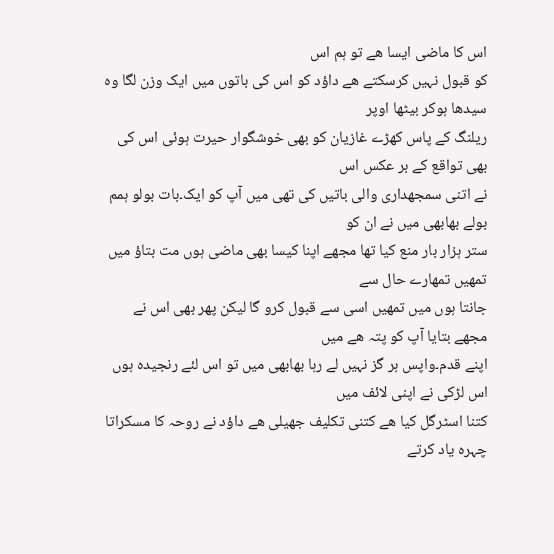اس کا ماضی ایسا ھے تو ہم اس
کو قبول نہیں کرسکتے ھے داؤد کو اس کی باتوں میں ایک وزن لگا وہ سیدھا ہوکر بیٹھا اوپر
ریلنگ کے پاس کھڑے غازیان کو بھی خوشگوار حیرت ہوئی اس کی بھی تواقع کے بر عکس اس
نے اتنی سمجھداری والی باتیں کی تھی میں آپ کو ایک۔بات بولو ہمم بولے بھابھی میں نے ان کو
ستر ہزار بار منع کیا تھا مجھے اپنا کیسا بھی ماضی ہوں مت بتاؤ میں تمھیں تمھارے حال سے
جانتا ہوں میں تمھیں اسی سے قبول کرو گا لیکن پھر بھی اس نے مجھے بتایا آپ کو پتہ ھے میں
اپنے قدم۔واپس ہر گز نہیں لے رہا بھابھی میں تو اس لئے رنجیدہ ہوں اس لڑکی نے اپنی لائف میں
کتنا اسٹرگل کیا ھے کتنی تکلیف جھیلی ھے داؤد نے روحہ کا مسکراتا چہرہ یاد کرتے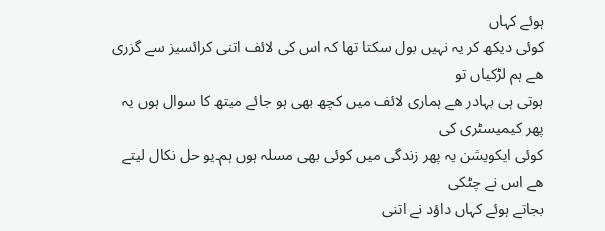ہوئے کہاں
کوئی دیکھ کر یہ نہیں بول سکتا تھا کہ اس کی لائف اتنی کرائسیز سے گزری ھے ہم لڑکیاں تو
ہوتی ہی بہادر ھے ہماری لائف میں کچھ بھی ہو جائے میتھ کا سوال ہوں یہ پھر کیمیسٹری کی
کوئی ایکویشن یہ پھر زندگی میں کوئی بھی مسلہ ہوں ہم۔یو حل نکال لیتے ھے اس نے چٹکی
بجاتے ہوئے کہاں داؤد نے اتنی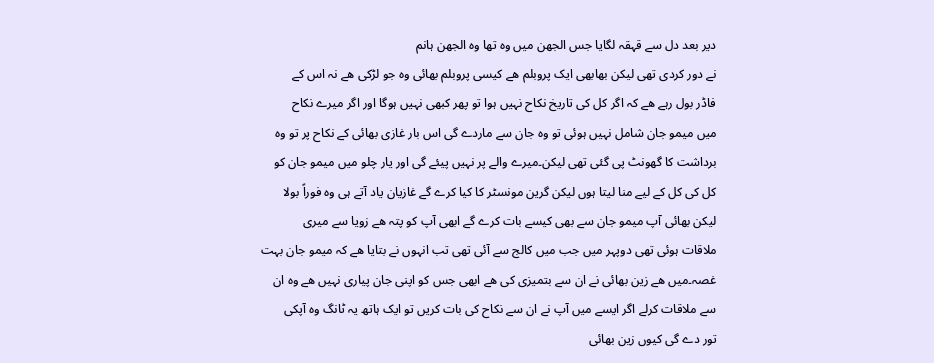دیر بعد دل سے قہقہ لگایا جس الجھن میں وہ تھا وہ الجھن ہانم
نے دور کردی تھی لیکن بھابھی ایک پروبلم ھے کیسی پروبلم بھائی وہ جو لڑکی ھے نہ اس کے
فاڈر بول رہے ھے کہ اگر کل کی تاریخ نکاح نہیں ہوا تو پھر کبھی نہیں ہوگا اور اگر میرے نکاح
میں میمو جان شامل نہیں ہوئی تو وہ جان سے ماردے گی اس بار غازی بھائی کے نکاح پر تو وہ
برداشت کا گھونٹ پی گئی تھی لیکن۔میرے والے پر نہیں پیئے گی اور یار چلو میں میمو جان کو
کل کی کل کے لیے منا لیتا ہوں لیکن گرین مونسٹر کا کیا کرے گے غازیان یاد آتے ہی وہ فوراً بولا
لیکن بھائی آپ میمو جان سے بھی کیسے بات کرے گے ابھی آپ کو پتہ ھے زویا سے میری
ملاقات ہوئی تھی دوپہر میں جب میں کالج سے آئی تھی تب انہوں نے بتایا ھے کہ میمو جان بہت
غصہ۔میں ھے زین بھائی نے ان سے بتمیزی کی ھے ابھی جس کو اپنی جان پیاری نہیں ھے وہ ان
سے ملاقات کرلے اگر ایسے میں آپ نے ان سے نکاح کی بات کریں تو ایک ہاتھ یہ ٹانگ وہ آپکی
تور دے گی کیوں زین بھائی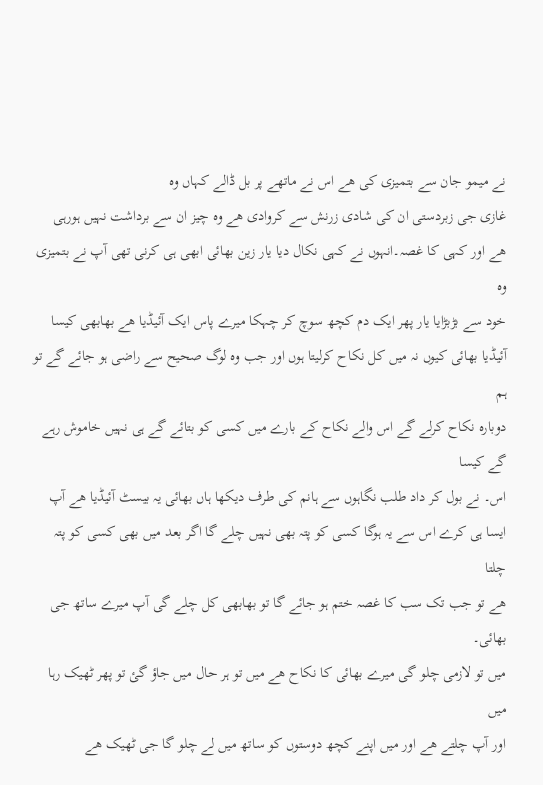نے میمو جان سے بتمیزی کی ھے اس نے ماتھے پر بل ڈالے کہاں وہ
غازی جی زبردستی ان کی شادی زرنش سے کروادی ھے وہ چیز ان سے برداشت نہیں ہورہی
ھے اور کہی کا غصہ۔انہوں نے کہی نکال دیا یار زین بھائی ابھی ہی کرنی تھی آپ نے بتمیزی وہ
خود سے بڑبڑایا یار پھر ایک دم کچھ سوچ کر چہکا میرے پاس ایک آئیڈیا ھے بھابھی کیسا
آئیڈیا بھائی کیوں نہ میں کل نکاح کرلیتا ہوں اور جب وہ لوگ صحیح سے راضی ہو جائے گے تو ہم
دوبارہ نکاح کرلے گے اس والے نکاح کے بارے میں کسی کو بتائے گے ہی نہیں خاموش رہے گے کیسا
اس۔ نے بول کر داد طلب نگاہوں سے ہانم کی طرف دیکھا ہاں بھائی یہ بیسٹ آئیڈیا ھے آپ
ایسا ہی کرے اس سے یہ ہوگا کسی کو پتہ بھی نہیں چلے گا اگر بعد میں بھی کسی کو پتہ چلتا
ھے تو جب تک سب کا غصہ ختم ہو جائے گا تو بھابھی کل چلے گی آپ میرے ساتھ جی بھائی۔
میں تو لازمی چلو گی میرے بھائی کا نکاح ھے میں تو ہر حال میں جاؤ گئ تو پھر ٹھیک رہا میں
اور آپ چلتے ھے اور میں اپنے کچھ دوستوں کو ساتھ میں لے چلو گا جی ٹھیک ھے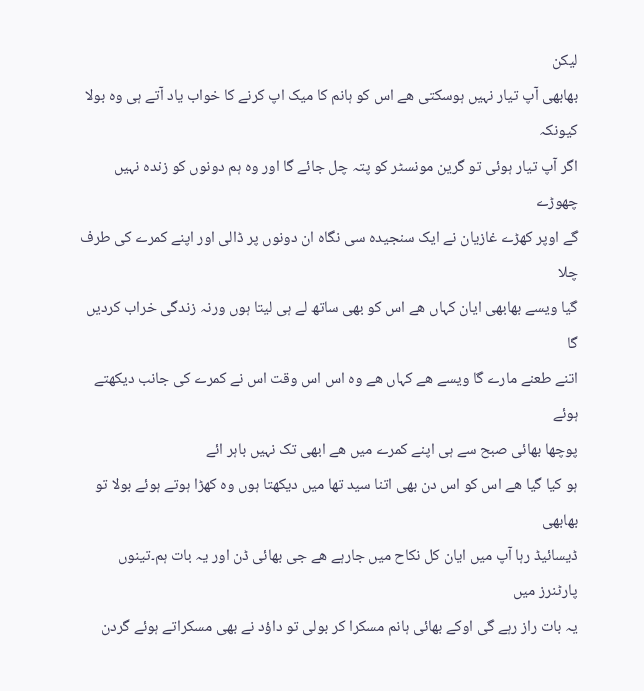لیکن
بھابھی آپ تیار نہیں ہوسکتی ھے اس کو ہانم کا میک اپ کرنے کا خواب یاد آتے ہی وہ بولا کیونکہ
اگر آپ تیار ہوئی تو گرین مونسٹر کو پتہ چل جائے گا اور وہ ہم دونوں کو زندہ نہیں چھوڑے
گے اوپر کھڑے غازیان نے ایک سنجیدہ سی نگاہ ان دونوں پر ڈالی اور اپنے کمرے کی طرف چلا
گیا ویسے بھابھی ایان کہاں ھے اس کو بھی ساتھ لے ہی لیتا ہوں ورنہ زندگی خراب کردیں گا
اتنے طعنے مارے گا ویسے ھے کہاں ھے وہ اس اس وقت اس نے کمرے کی جانب دیکھتے ہوئے
پوچھا بھائی صبح سے ہی اپنے کمرے میں ھے ابھی تک نہیں باہر ائے
ہو کیا گیا ھے اس کو اس دن بھی اتنا سید تھا میں دیکھتا ہوں وہ کھڑا ہوتے ہوئے بولا تو بھابھی
ڈیسائیڈ رہا آپ میں ایان کل نکاح میں جارہے ھے جی بھائی ڈن اور یہ بات ہم۔تینوں پارٹنرز میں
یہ بات راز رہے گی اوکے بھائی ہانم مسکرا کر بولی تو داؤد نے بھی مسکراتے ہوئے گردن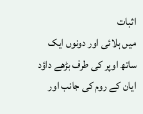اثبات
میں ہلائی اور دونوں ایک ساتھ اوپر کی طرف بڑھے داؤد ایان کے روم کی جانب اور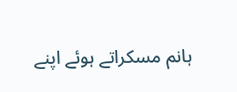ہانم مسکراتے ہوئے اپنے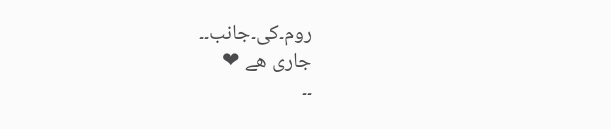روم۔کی۔جانب۔۔
جاری ھے ❤
۔۔